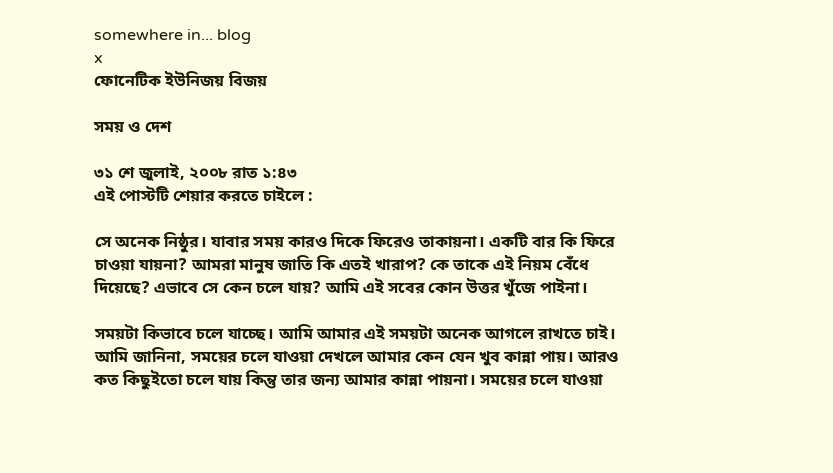somewhere in... blog
x
ফোনেটিক ইউনিজয় বিজয়

সময় ও দেশ

৩১ শে জুলাই, ২০০৮ রাত ১:৪৩
এই পোস্টটি শেয়ার করতে চাইলে :

সে অনেক নিষ্ঠুর। যাবার সময় কারও দিকে ফিরেও তাকায়না। একটি বার কি ফিরে চাওয়া যায়না? আমরা মানুষ জাতি কি এতই খারাপ? কে তাকে এই নিয়ম বেঁধে দিয়েছে? এভাবে সে কেন চলে যায়? আমি এই সবের কোন উত্তর খুঁজে পাইনা।

সময়টা কিভাবে চলে যাচ্ছে। আমি আমার এই সময়টা অনেক আগলে রাখতে চাই। আমি জানিনা, সময়ের চলে যাওয়া দেখলে আমার কেন যেন খুব কান্না পায়। আরও কত কিছুইতো চলে যায় কিন্তু তার জন্য আমার কান্না পায়না। সময়ের চলে যাওয়া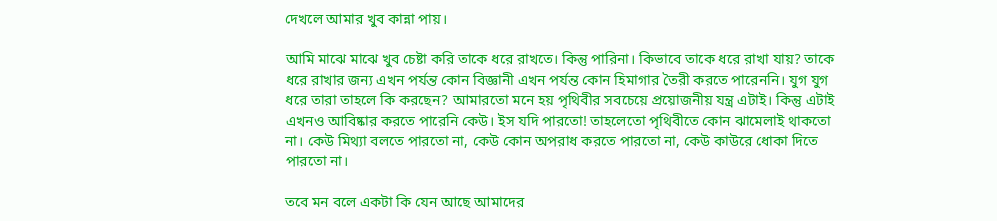দেখলে আমার খুব কান্না পায়।

আমি মাঝে মাঝে খুব চেষ্টা করি তাকে ধরে রাখতে। কিন্তু পারিনা। কিভাবে তাকে ধরে রাখা যায়? তাকে ধরে রাখার জন্য এখন পর্যন্ত কোন বিজ্ঞানী এখন পর্যন্ত কোন হিমাগার তৈরী করতে পারেননি। যুগ যুগ ধরে তারা তাহলে কি করছেন? আমারতো মনে হয় পৃথিবীর সবচেয়ে প্রয়োজনীয় যন্ত্র এটাই। কিন্তু এটাই এখনও আবিষ্কার করতে পারেনি কেউ। ইস যদি পারতো! তাহলেতো পৃথিবীতে কোন ঝামেলাই থাকতো না। কেউ মিথ্যা বলতে পারতো না, কেউ কোন অপরাধ করতে পারতো না, কেউ কাউরে ধোকা দিতে পারতো না।

তবে মন বলে একটা কি যেন আছে আমাদের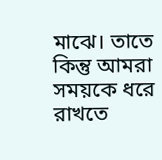মাঝে। তাতে কিন্তু আমরা সময়কে ধরে রাখতে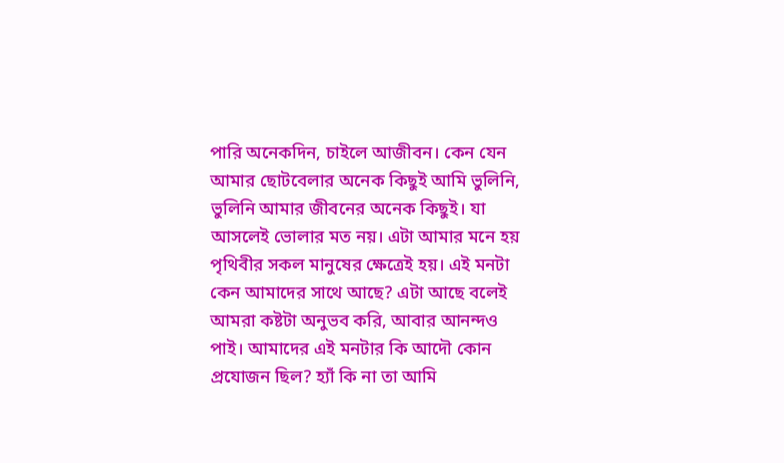পারি অনেকদিন, চাইলে আজীবন। কেন যেন আমার ছোটবেলার অনেক কিছুই আমি ভুলিনি, ভুলিনি আমার জীবনের অনেক কিছুই। যা আসলেই ভোলার মত নয়। এটা আমার মনে হয় পৃথিবীর সকল মানুষের ক্ষেত্রেই হয়। এই মনটা কেন আমাদের সাথে আছে? এটা আছে বলেই আমরা কষ্টটা অনুভব করি, আবার আনন্দও পাই। আমাদের এই মনটার কি আদৌ কোন প্রযোজন ছিল? হ্যাঁ কি না তা আমি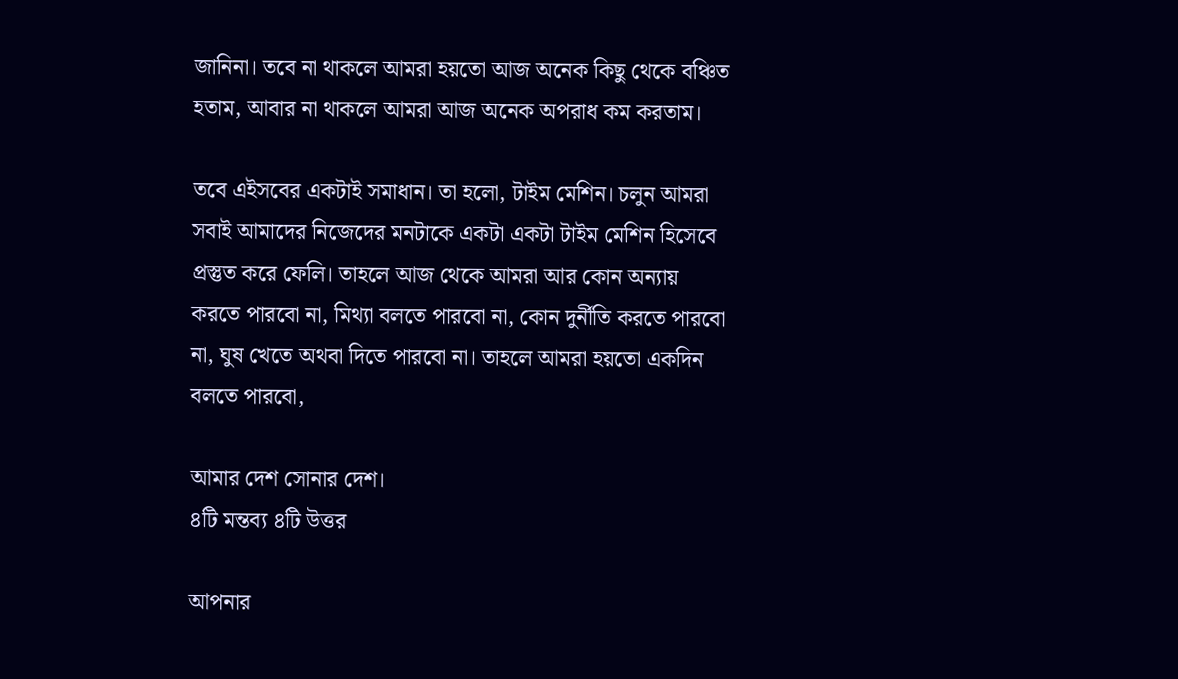জানিনা। তবে না থাকলে আমরা হয়তো আজ অনেক কিছু থেকে বঞ্চিত হতাম, আবার না থাকলে আমরা আজ অনেক অপরাধ কম করতাম।

তবে এইসবের একটাই সমাধান। তা হলো, টাইম মেশিন। চলুন আমরা সবাই আমাদের নিজেদের মনটাকে একটা একটা টাইম মেশিন হিসেবে প্রস্তুত করে ফেলি। তাহলে আজ থেকে আমরা আর কোন অন্যায় করতে পারবো না, মিথ্যা বলতে পারবো না, কোন দুর্নীতি করতে পারবো না, ঘুষ খেতে অথবা দিতে পারবো না। তাহলে আমরা হয়তো একদিন বলতে পারবো,

আমার দেশ সোনার দেশ।
৪টি মন্তব্য ৪টি উত্তর

আপনার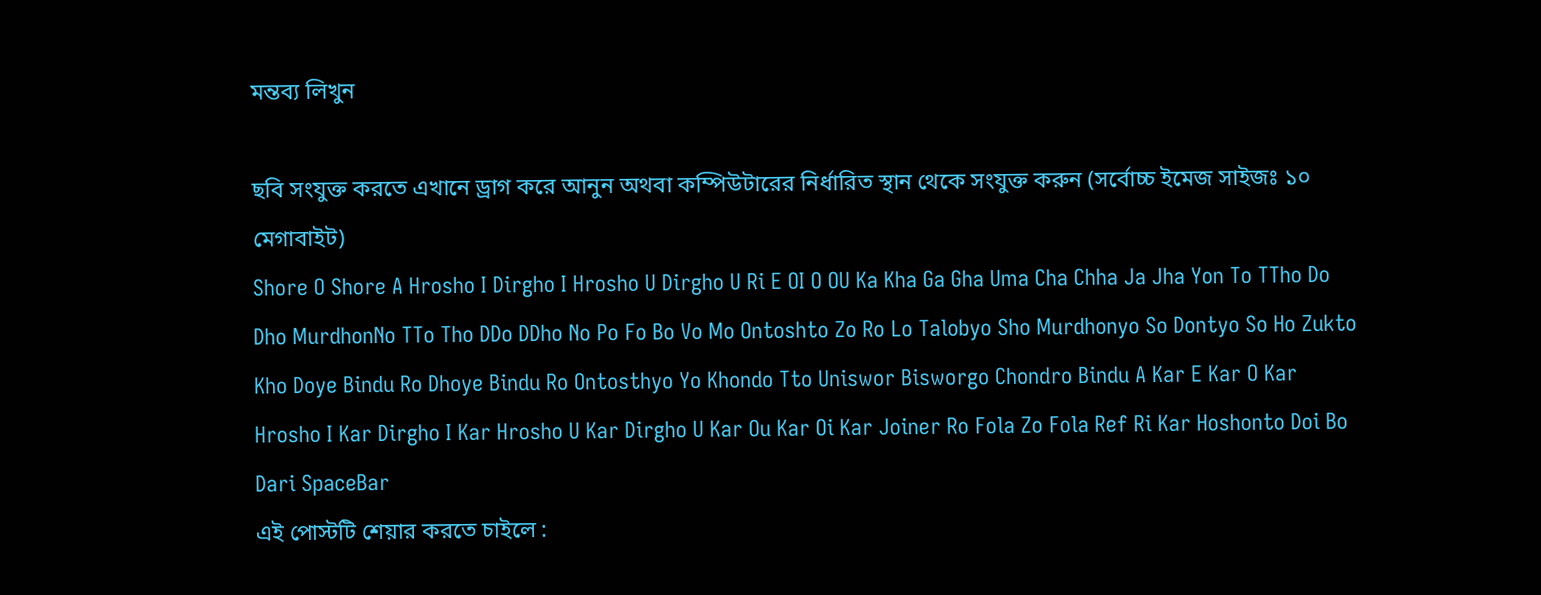মন্তব্য লিখুন

ছবি সংযুক্ত করতে এখানে ড্রাগ করে আনুন অথবা কম্পিউটারের নির্ধারিত স্থান থেকে সংযুক্ত করুন (সর্বোচ্চ ইমেজ সাইজঃ ১০ মেগাবাইট)
Shore O Shore A Hrosho I Dirgho I Hrosho U Dirgho U Ri E OI O OU Ka Kha Ga Gha Uma Cha Chha Ja Jha Yon To TTho Do Dho MurdhonNo TTo Tho DDo DDho No Po Fo Bo Vo Mo Ontoshto Zo Ro Lo Talobyo Sho Murdhonyo So Dontyo So Ho Zukto Kho Doye Bindu Ro Dhoye Bindu Ro Ontosthyo Yo Khondo Tto Uniswor Bisworgo Chondro Bindu A Kar E Kar O Kar Hrosho I Kar Dirgho I Kar Hrosho U Kar Dirgho U Kar Ou Kar Oi Kar Joiner Ro Fola Zo Fola Ref Ri Kar Hoshonto Doi Bo Dari SpaceBar
এই পোস্টটি শেয়ার করতে চাইলে :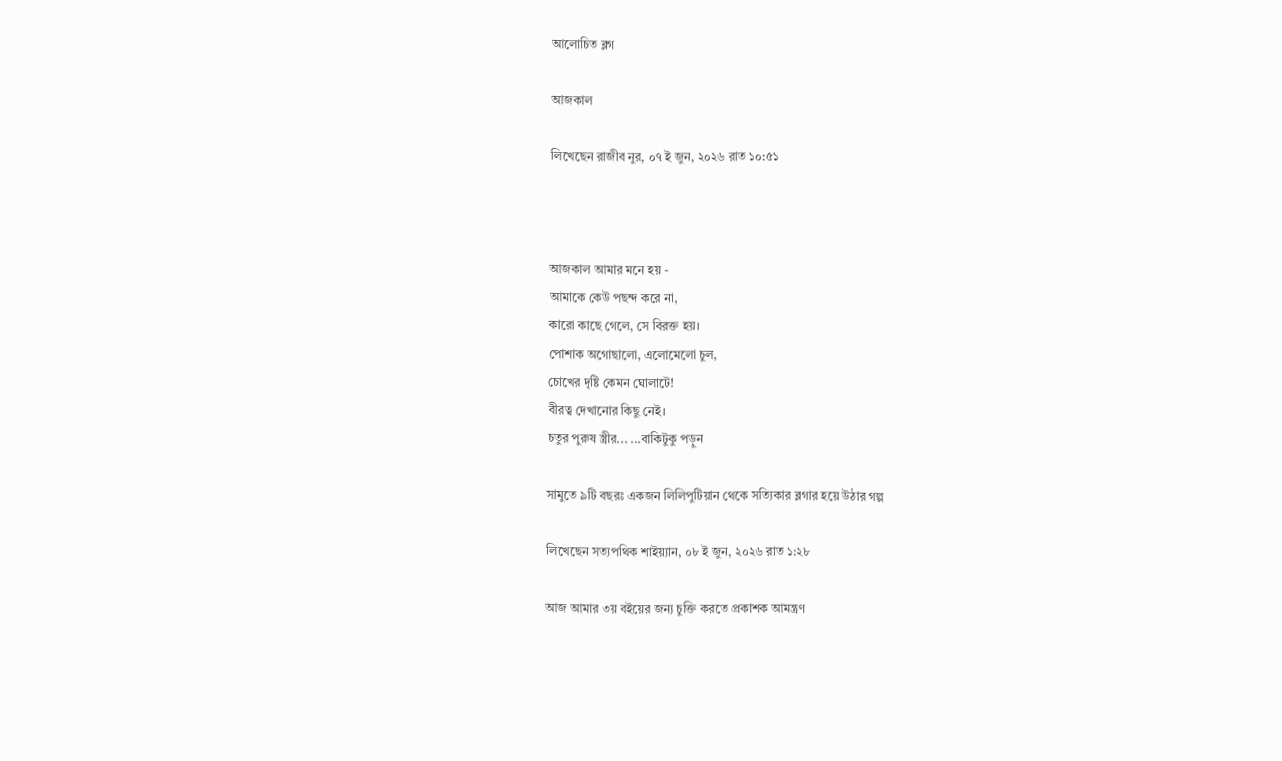আলোচিত ব্লগ

আজকাল

লিখেছেন রাজীব নুর, ০৭ ই জুন, ২০২৬ রাত ১০:৫১



আজকাল আমার মনে হয় -
আমাকে কেউ পছন্দ করে না,
কারো কাছে গেলে, সে বিরক্ত হয়।
পোশাক অগোছালো, এলোমেলো চুল,
চোখের দৃষ্টি কেমন ঘোলাটে!
বীরত্ব দেখানোর কিছু নেই।
চতুর পুরুষ স্ত্রীর... ...বাকিটুকু পড়ুন

সামুতে ৯টি বছরঃ একজন লিলিপুটিয়ান থেকে সত্যিকার ব্লগার হয়ে উঠার গল্প

লিখেছেন সত্যপথিক শাইয়্যান, ০৮ ই জুন, ২০২৬ রাত ১:২৮

আজ আমার ৩য় বইয়ের জন্য চুক্তি করতে প্রকাশক আমন্ত্রণ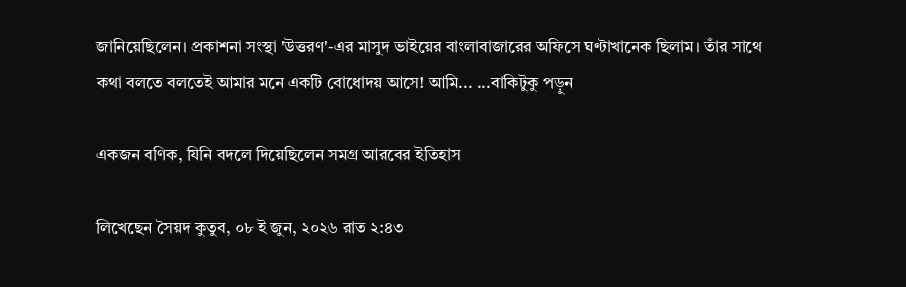জানিয়েছিলেন। প্রকাশনা সংস্থা 'উত্তরণ'-এর মাসুদ ভাইয়ের বাংলাবাজারের অফিসে ঘণ্টাখানেক ছিলাম। তাঁর সাথে কথা বলতে বলতেই আমার মনে একটি বোধোদয় আসে! আমি... ...বাকিটুকু পড়ুন

একজন বণিক, যিনি বদলে দিয়েছিলেন সমগ্র আরবের ইতিহাস

লিখেছেন সৈয়দ কুতুব, ০৮ ই জুন, ২০২৬ রাত ২:৪৩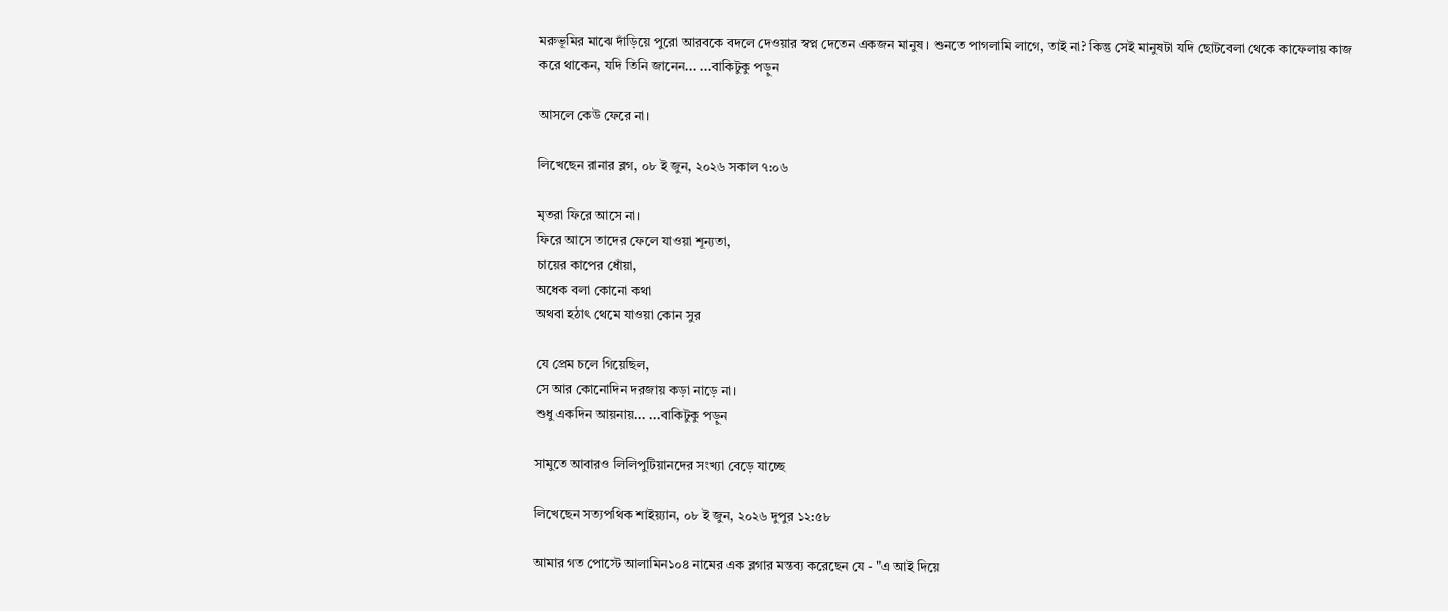মরুভূমির মাঝে দাঁড়িয়ে পুরো আরবকে বদলে দেওয়ার স্বপ্ন দেতেন একজন মানুষ। শুনতে পাগলামি লাগে, তাই না? কিন্তু সেই মানুষটা যদি ছোটবেলা থেকে কাফেলায় কাজ করে থাকেন, যদি তিনি জানেন... ...বাকিটুকু পড়ুন

আসলে কেউ ফেরে না।

লিখেছেন রানার ব্লগ, ০৮ ই জুন, ২০২৬ সকাল ৭:০৬

মৃতরা ফিরে আসে না।
ফিরে আসে তাদের ফেলে যাওয়া শূন্যতা,
চায়ের কাপের ধোঁয়া,
অধেক বলা কোনো কথা
অথবা হঠাৎ থেমে যাওয়া কোন সুর

যে প্রেম চলে গিয়েছিল,
সে আর কোনোদিন দরজায় কড়া নাড়ে না।
শুধু একদিন আয়নায়... ...বাকিটুকু পড়ুন

সামুতে আবারও লিলিপুটিয়ানদের সংখ্যা বেড়ে যাচ্ছে

লিখেছেন সত্যপথিক শাইয়্যান, ০৮ ই জুন, ২০২৬ দুপুর ১২:৫৮

আমার গত পোস্টে আলামিন১০৪ নামের এক ব্লগার মন্তব্য করেছেন যে - "এ আই দিয়ে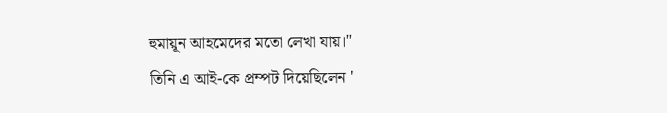হুমায়ূন আহমেদের মতো লেখা যায়।"
তিনি এ আই-কে প্রম্পট দিয়েছিলেন '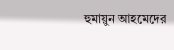হুমায়ুন আহমেদের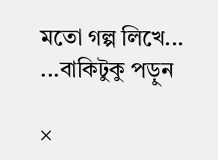মতো গল্প লিখে... ...বাকিটুকু পড়ুন

×